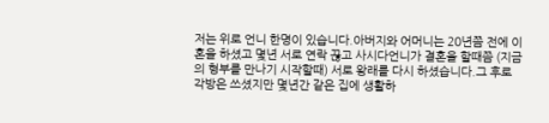저는 위로 언니 한명이 있습니다.아버지와 어머니는 20년쯤 전에 이혼을 하셨고 몇년 서로 연락 끊고 사시다언니가 결혼을 할때쯤 (지금의 형부를 만나기 시작할때) 서로 왕래를 다시 하셨습니다.그 후로 각방은 쓰셨지만 몇년간 같은 집에 생활하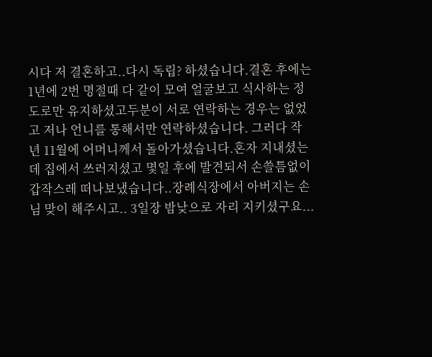시다 저 결혼하고..다시 독립? 하셨습니다.결혼 후에는 1년에 2번 명절때 다 같이 모여 얼굴보고 식사하는 정도로만 유지하셨고두분이 서로 연락하는 경우는 없었고 저나 언니를 통해서만 연락하셨습니다. 그러다 작년 11월에 어머니께서 돌아가셨습니다.혼자 지내셨는데 집에서 쓰러지셨고 몇일 후에 발견되서 손쓸틈없이 갑작스레 떠나보냈습니다..장례식장에서 아버지는 손님 맞이 해주시고.. 3일장 밤낮으로 자리 지키셨구요...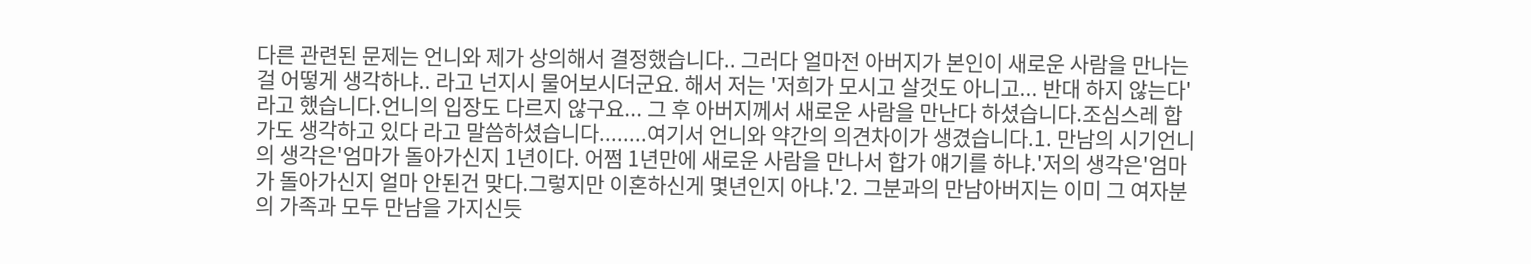다른 관련된 문제는 언니와 제가 상의해서 결정했습니다.. 그러다 얼마전 아버지가 본인이 새로운 사람을 만나는걸 어떻게 생각하냐.. 라고 넌지시 물어보시더군요. 해서 저는 '저희가 모시고 살것도 아니고... 반대 하지 않는다' 라고 했습니다.언니의 입장도 다르지 않구요... 그 후 아버지께서 새로운 사람을 만난다 하셨습니다.조심스레 합가도 생각하고 있다 라고 말씀하셨습니다........여기서 언니와 약간의 의견차이가 생겼습니다.1. 만남의 시기언니의 생각은'엄마가 돌아가신지 1년이다. 어쩜 1년만에 새로운 사람을 만나서 합가 얘기를 하냐.'저의 생각은'엄마가 돌아가신지 얼마 안된건 맞다.그렇지만 이혼하신게 몇년인지 아냐.'2. 그분과의 만남아버지는 이미 그 여자분의 가족과 모두 만남을 가지신듯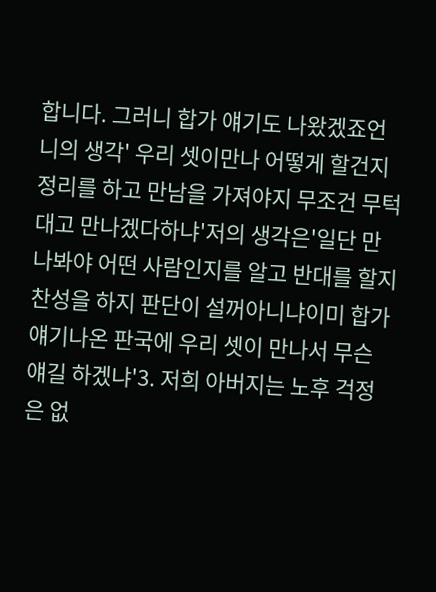합니다. 그러니 합가 얘기도 나왔겠죠언니의 생각' 우리 셋이만나 어떻게 할건지 정리를 하고 만남을 가져야지 무조건 무턱대고 만나겠다하냐'저의 생각은'일단 만나봐야 어떤 사람인지를 알고 반대를 할지 찬성을 하지 판단이 설꺼아니냐이미 합가 얘기나온 판국에 우리 셋이 만나서 무슨 얘길 하겠냐'3. 저희 아버지는 노후 걱정은 없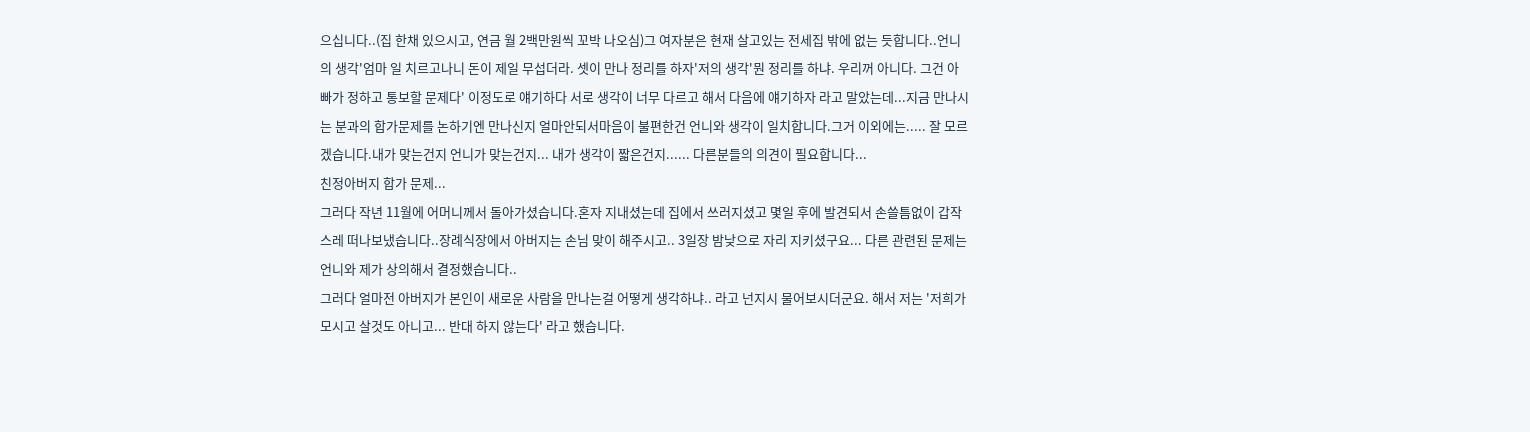으십니다..(집 한채 있으시고, 연금 월 2백만원씩 꼬박 나오심)그 여자분은 현재 살고있는 전세집 밖에 없는 듯합니다..언니의 생각'엄마 일 치르고나니 돈이 제일 무섭더라. 셋이 만나 정리를 하자'저의 생각'뭔 정리를 하냐. 우리꺼 아니다. 그건 아빠가 정하고 통보할 문제다' 이정도로 얘기하다 서로 생각이 너무 다르고 해서 다음에 얘기하자 라고 말았는데...지금 만나시는 분과의 합가문제를 논하기엔 만나신지 얼마안되서마음이 불편한건 언니와 생각이 일치합니다.그거 이외에는..... 잘 모르겠습니다.내가 맞는건지 언니가 맞는건지... 내가 생각이 짧은건지...... 다른분들의 의견이 필요합니다...
친정아버지 합가 문제...
그러다 작년 11월에 어머니께서 돌아가셨습니다.혼자 지내셨는데 집에서 쓰러지셨고 몇일 후에 발견되서 손쓸틈없이 갑작스레 떠나보냈습니다..장례식장에서 아버지는 손님 맞이 해주시고.. 3일장 밤낮으로 자리 지키셨구요... 다른 관련된 문제는 언니와 제가 상의해서 결정했습니다..
그러다 얼마전 아버지가 본인이 새로운 사람을 만나는걸 어떻게 생각하냐.. 라고 넌지시 물어보시더군요. 해서 저는 '저희가 모시고 살것도 아니고... 반대 하지 않는다' 라고 했습니다.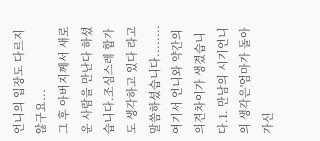언니의 입장도 다르지 않구요...
그 후 아버지께서 새로운 사람을 만난다 하셨습니다.조심스레 합가도 생각하고 있다 라고 말씀하셨습니다........여기서 언니와 약간의 의견차이가 생겼습니다.1. 만남의 시기언니의 생각은'엄마가 돌아가신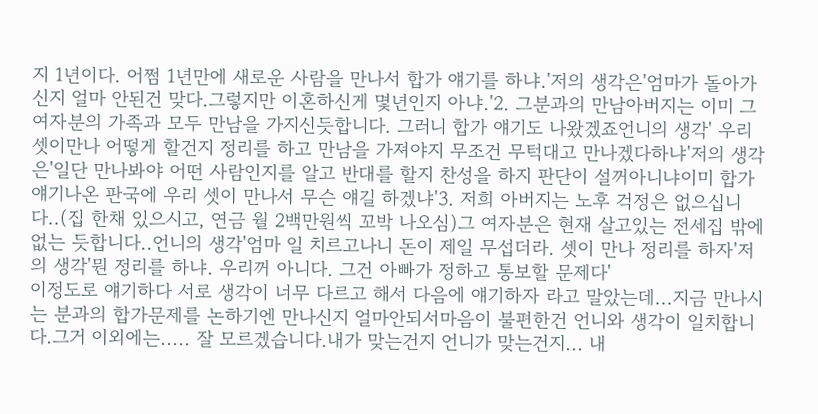지 1년이다. 어쩜 1년만에 새로운 사람을 만나서 합가 얘기를 하냐.'저의 생각은'엄마가 돌아가신지 얼마 안된건 맞다.그렇지만 이혼하신게 몇년인지 아냐.'2. 그분과의 만남아버지는 이미 그 여자분의 가족과 모두 만남을 가지신듯합니다. 그러니 합가 얘기도 나왔겠죠언니의 생각' 우리 셋이만나 어떻게 할건지 정리를 하고 만남을 가져야지 무조건 무턱대고 만나겠다하냐'저의 생각은'일단 만나봐야 어떤 사람인지를 알고 반대를 할지 찬성을 하지 판단이 설꺼아니냐이미 합가 얘기나온 판국에 우리 셋이 만나서 무슨 얘길 하겠냐'3. 저희 아버지는 노후 걱정은 없으십니다..(집 한채 있으시고, 연금 월 2백만원씩 꼬박 나오심)그 여자분은 현재 살고있는 전세집 밖에 없는 듯합니다..언니의 생각'엄마 일 치르고나니 돈이 제일 무섭더라. 셋이 만나 정리를 하자'저의 생각'뭔 정리를 하냐. 우리꺼 아니다. 그건 아빠가 정하고 통보할 문제다'
이정도로 얘기하다 서로 생각이 너무 다르고 해서 다음에 얘기하자 라고 말았는데...지금 만나시는 분과의 합가문제를 논하기엔 만나신지 얼마안되서마음이 불편한건 언니와 생각이 일치합니다.그거 이외에는..... 잘 모르겠습니다.내가 맞는건지 언니가 맞는건지... 내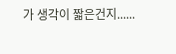가 생각이 짧은건지......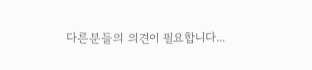다른분들의 의견이 필요합니다...